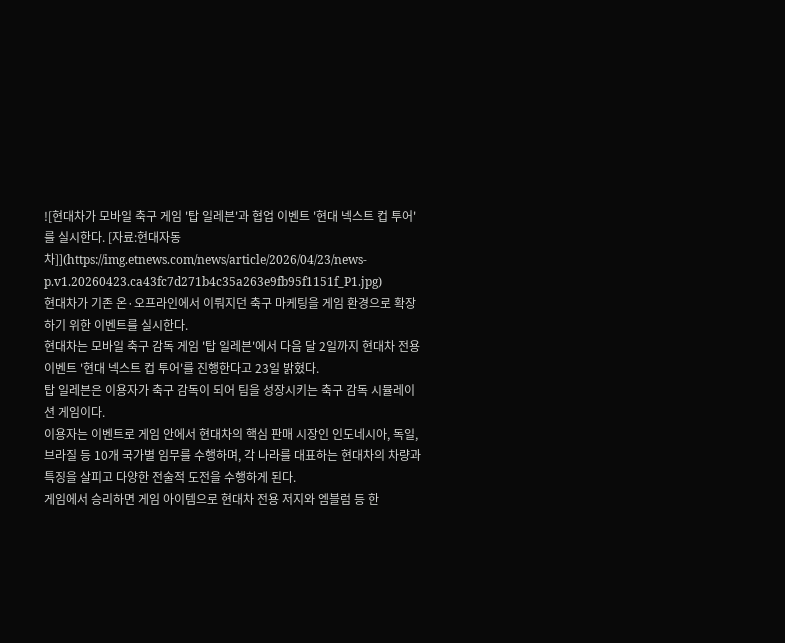![현대차가 모바일 축구 게임 '탑 일레븐'과 협업 이벤트 '현대 넥스트 컵 투어'를 실시한다. [자료:현대자동차]](https://img.etnews.com/news/article/2026/04/23/news-p.v1.20260423.ca43fc7d271b4c35a263e9fb95f1151f_P1.jpg)
현대차가 기존 온·오프라인에서 이뤄지던 축구 마케팅을 게임 환경으로 확장하기 위한 이벤트를 실시한다.
현대차는 모바일 축구 감독 게임 '탑 일레븐'에서 다음 달 2일까지 현대차 전용 이벤트 '현대 넥스트 컵 투어'를 진행한다고 23일 밝혔다.
탑 일레븐은 이용자가 축구 감독이 되어 팀을 성장시키는 축구 감독 시뮬레이션 게임이다.
이용자는 이벤트로 게임 안에서 현대차의 핵심 판매 시장인 인도네시아, 독일, 브라질 등 10개 국가별 임무를 수행하며, 각 나라를 대표하는 현대차의 차량과 특징을 살피고 다양한 전술적 도전을 수행하게 된다.
게임에서 승리하면 게임 아이템으로 현대차 전용 저지와 엠블럼 등 한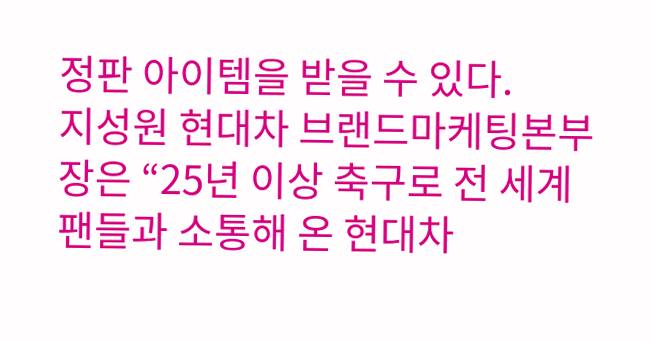정판 아이템을 받을 수 있다.
지성원 현대차 브랜드마케팅본부장은 “25년 이상 축구로 전 세계 팬들과 소통해 온 현대차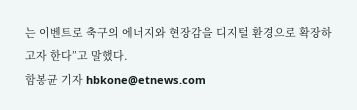는 이벤트로 축구의 에너지와 현장감을 디지털 환경으로 확장하고자 한다”고 말했다.
함봉균 기자 hbkone@etnews.com